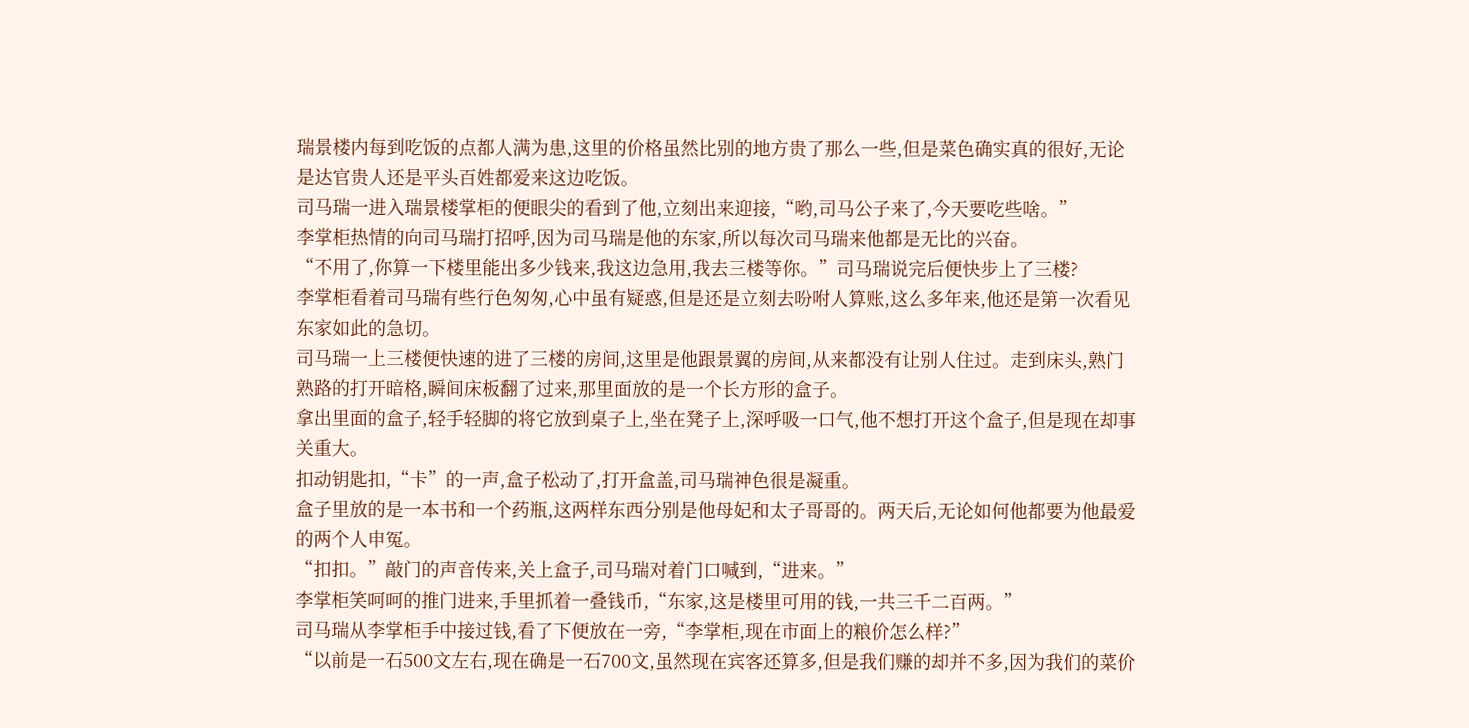瑞景楼内每到吃饭的点都人满为患,这里的价格虽然比别的地方贵了那么一些,但是菜色确实真的很好,无论是达官贵人还是平头百姓都爱来这边吃饭。
司马瑞一进入瑞景楼掌柜的便眼尖的看到了他,立刻出来迎接,“哟,司马公子来了,今天要吃些啥。”
李掌柜热情的向司马瑞打招呼,因为司马瑞是他的东家,所以每次司马瑞来他都是无比的兴奋。
“不用了,你算一下楼里能出多少钱来,我这边急用,我去三楼等你。”司马瑞说完后便快步上了三楼?
李掌柜看着司马瑞有些行色匆匆,心中虽有疑惑,但是还是立刻去吩咐人算账,这么多年来,他还是第一次看见东家如此的急切。
司马瑞一上三楼便快速的进了三楼的房间,这里是他跟景翼的房间,从来都没有让别人住过。走到床头,熟门熟路的打开暗格,瞬间床板翻了过来,那里面放的是一个长方形的盒子。
拿出里面的盒子,轻手轻脚的将它放到桌子上,坐在凳子上,深呼吸一口气,他不想打开这个盒子,但是现在却事关重大。
扣动钥匙扣,“卡”的一声,盒子松动了,打开盒盖,司马瑞神色很是凝重。
盒子里放的是一本书和一个药瓶,这两样东西分别是他母妃和太子哥哥的。两天后,无论如何他都要为他最爱的两个人申冤。
“扣扣。”敲门的声音传来,关上盒子,司马瑞对着门口喊到,“进来。”
李掌柜笑呵呵的推门进来,手里抓着一叠钱币,“东家,这是楼里可用的钱,一共三千二百两。”
司马瑞从李掌柜手中接过钱,看了下便放在一旁,“李掌柜,现在市面上的粮价怎么样?”
“以前是一石500文左右,现在确是一石700文,虽然现在宾客还算多,但是我们赚的却并不多,因为我们的菜价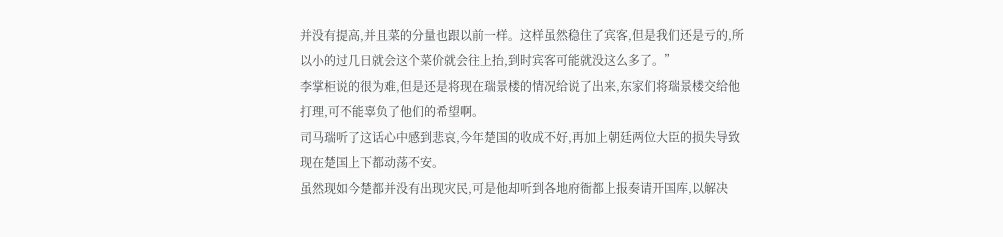并没有提高,并且菜的分量也跟以前一样。这样虽然稳住了宾客,但是我们还是亏的,所以小的过几日就会这个菜价就会往上抬,到时宾客可能就没这么多了。”
李掌柜说的很为难,但是还是将现在瑞景楼的情况给说了出来,东家们将瑞景楼交给他打理,可不能辜负了他们的希望啊。
司马瑞听了这话心中感到悲哀,今年楚国的收成不好,再加上朝廷两位大臣的损失导致现在楚国上下都动荡不安。
虽然现如今楚都并没有出现灾民,可是他却听到各地府衙都上报奏请开国库,以解决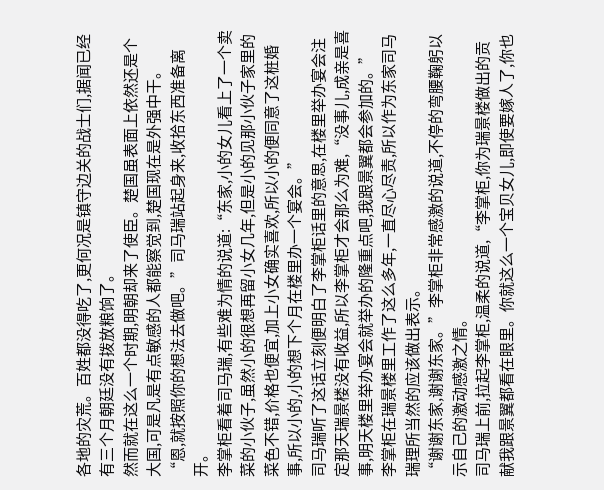各地的灾荒。百姓都没得吃了,更何况是镇守边关的战士们,据闻已经有三个月朝廷没有拨放粮饷了。
然而就在这么一个时期,明朝却来了使臣。楚国虽表面上依然还是个大国,可是凡是有点敏感的人都能察觉到,楚国现在是外强中干。
“恩,就按照你的想法去做吧。”司马瑞站起身来,收拾东西准备离开。
李掌柜看着司马瑞,有些难为情的说道:“东家,小的女儿看上了一个卖菜的小伙子,虽然小的很想再留小女几年,但是小的见那小伙子家里的菜色不错,价格也便宜,加上小女确实喜欢,所以小的便同意了这桩婚事,所以小的,小的想下个月在楼里办一个宴会。”
司马瑞听了这话立刻便明白了李掌柜话里的意思,在楼里举办宴会注定那天瑞景楼没有收益,所以李掌柜才会那么为难,“没事儿,成亲是喜事,明天楼里举办宴会就举办的隆重点吧,我跟景翼都会参加的。”
李掌柜在瑞景楼里工作了这么多年,一直尽心尽责,所以作为东家司马瑞理所当然的应该做出表示。
“谢谢东家,谢谢东家。”李掌柜非常感激的说道,不停的弯腰鞠躬以示自己的激动感激之情。
司马瑞上前,拉起李掌柜,温柔的说道,“李掌柜,你为瑞景楼做出的贡献我跟景翼都看在眼里。你就这么一个宝贝女儿,即使要嫁人了,你也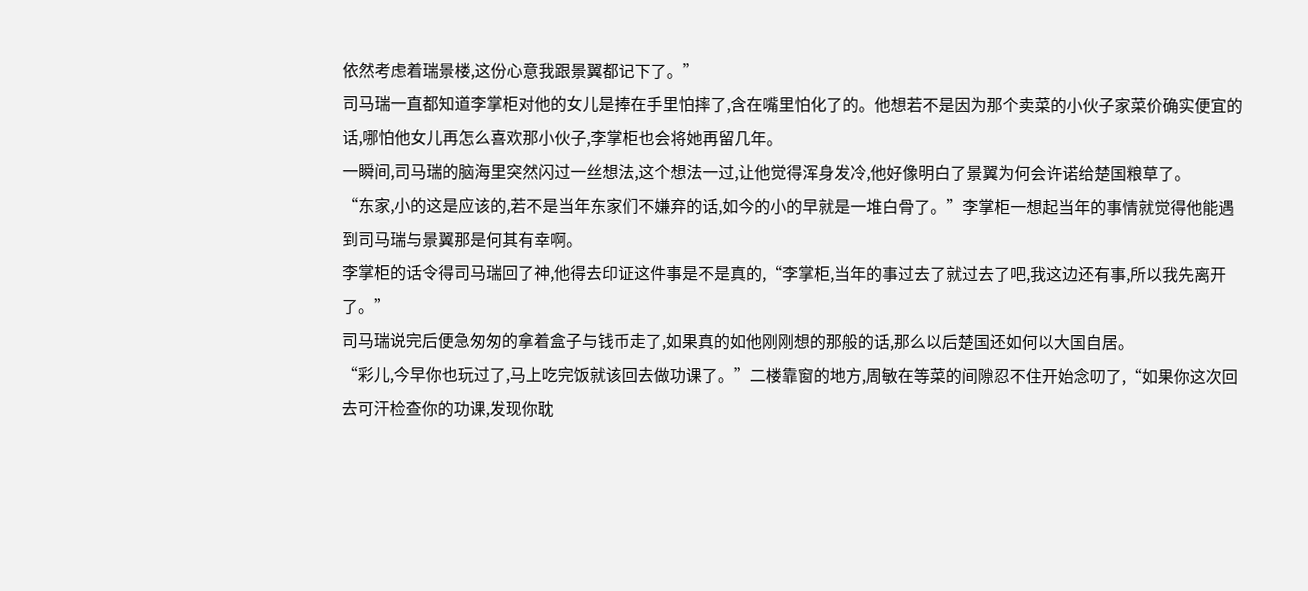依然考虑着瑞景楼,这份心意我跟景翼都记下了。”
司马瑞一直都知道李掌柜对他的女儿是捧在手里怕摔了,含在嘴里怕化了的。他想若不是因为那个卖菜的小伙子家菜价确实便宜的话,哪怕他女儿再怎么喜欢那小伙子,李掌柜也会将她再留几年。
一瞬间,司马瑞的脑海里突然闪过一丝想法,这个想法一过,让他觉得浑身发冷,他好像明白了景翼为何会许诺给楚国粮草了。
“东家,小的这是应该的,若不是当年东家们不嫌弃的话,如今的小的早就是一堆白骨了。”李掌柜一想起当年的事情就觉得他能遇到司马瑞与景翼那是何其有幸啊。
李掌柜的话令得司马瑞回了神,他得去印证这件事是不是真的,“李掌柜,当年的事过去了就过去了吧,我这边还有事,所以我先离开了。”
司马瑞说完后便急匆匆的拿着盒子与钱币走了,如果真的如他刚刚想的那般的话,那么以后楚国还如何以大国自居。
“彩儿,今早你也玩过了,马上吃完饭就该回去做功课了。”二楼靠窗的地方,周敏在等菜的间隙忍不住开始念叨了,“如果你这次回去可汗检查你的功课,发现你耽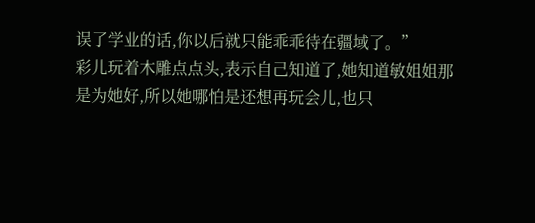误了学业的话,你以后就只能乖乖待在疆域了。”
彩儿玩着木雕点点头,表示自己知道了,她知道敏姐姐那是为她好,所以她哪怕是还想再玩会儿,也只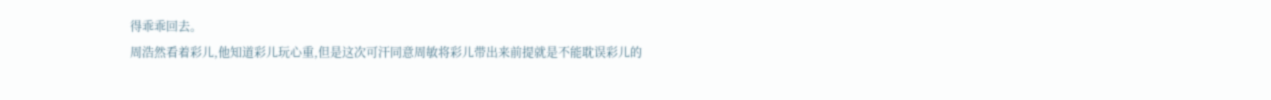得乖乖回去。
周浩然看着彩儿,他知道彩儿玩心重,但是这次可汗同意周敏将彩儿带出来前提就是不能耽误彩儿的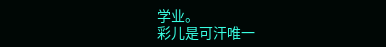学业。
彩儿是可汗唯一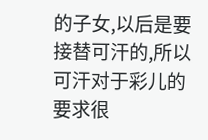的子女,以后是要接替可汗的,所以可汗对于彩儿的要求很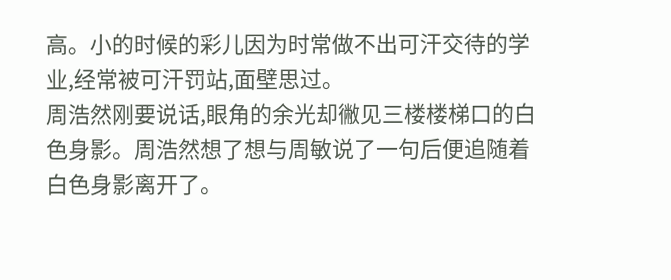高。小的时候的彩儿因为时常做不出可汗交待的学业,经常被可汗罚站,面壁思过。
周浩然刚要说话,眼角的余光却徶见三楼楼梯口的白色身影。周浩然想了想与周敏说了一句后便追随着白色身影离开了。